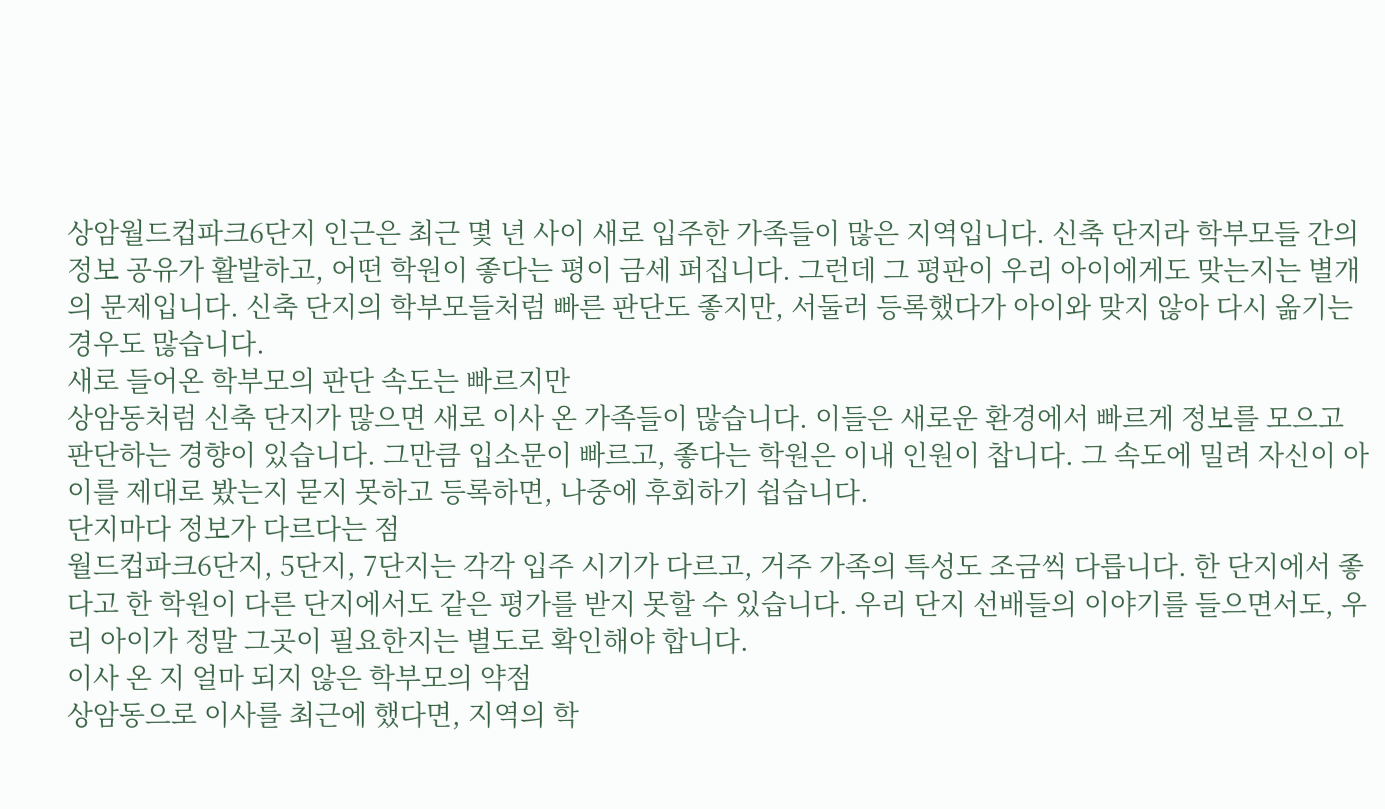상암월드컵파크6단지 인근은 최근 몇 년 사이 새로 입주한 가족들이 많은 지역입니다. 신축 단지라 학부모들 간의 정보 공유가 활발하고, 어떤 학원이 좋다는 평이 금세 퍼집니다. 그런데 그 평판이 우리 아이에게도 맞는지는 별개의 문제입니다. 신축 단지의 학부모들처럼 빠른 판단도 좋지만, 서둘러 등록했다가 아이와 맞지 않아 다시 옮기는 경우도 많습니다.
새로 들어온 학부모의 판단 속도는 빠르지만
상암동처럼 신축 단지가 많으면 새로 이사 온 가족들이 많습니다. 이들은 새로운 환경에서 빠르게 정보를 모으고 판단하는 경향이 있습니다. 그만큼 입소문이 빠르고, 좋다는 학원은 이내 인원이 찹니다. 그 속도에 밀려 자신이 아이를 제대로 봤는지 묻지 못하고 등록하면, 나중에 후회하기 쉽습니다.
단지마다 정보가 다르다는 점
월드컵파크6단지, 5단지, 7단지는 각각 입주 시기가 다르고, 거주 가족의 특성도 조금씩 다릅니다. 한 단지에서 좋다고 한 학원이 다른 단지에서도 같은 평가를 받지 못할 수 있습니다. 우리 단지 선배들의 이야기를 들으면서도, 우리 아이가 정말 그곳이 필요한지는 별도로 확인해야 합니다.
이사 온 지 얼마 되지 않은 학부모의 약점
상암동으로 이사를 최근에 했다면, 지역의 학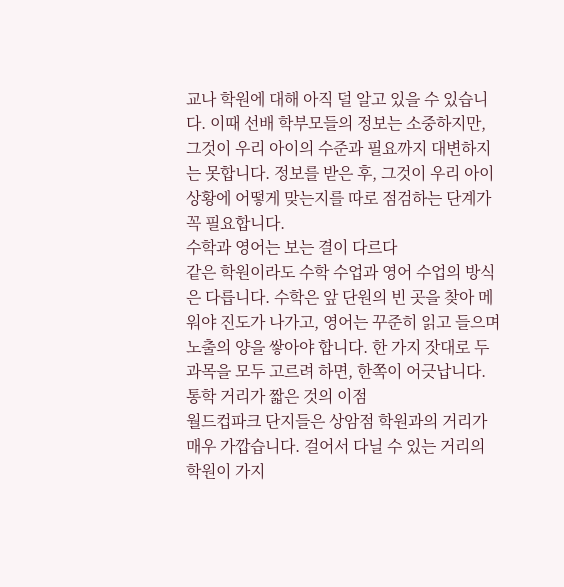교나 학원에 대해 아직 덜 알고 있을 수 있습니다. 이때 선배 학부모들의 정보는 소중하지만, 그것이 우리 아이의 수준과 필요까지 대변하지는 못합니다. 정보를 받은 후, 그것이 우리 아이 상황에 어떻게 맞는지를 따로 점검하는 단계가 꼭 필요합니다.
수학과 영어는 보는 결이 다르다
같은 학원이라도 수학 수업과 영어 수업의 방식은 다릅니다. 수학은 앞 단원의 빈 곳을 찾아 메워야 진도가 나가고, 영어는 꾸준히 읽고 들으며 노출의 양을 쌓아야 합니다. 한 가지 잣대로 두 과목을 모두 고르려 하면, 한쪽이 어긋납니다.
통학 거리가 짧은 것의 이점
월드컵파크 단지들은 상암점 학원과의 거리가 매우 가깝습니다. 걸어서 다닐 수 있는 거리의 학원이 가지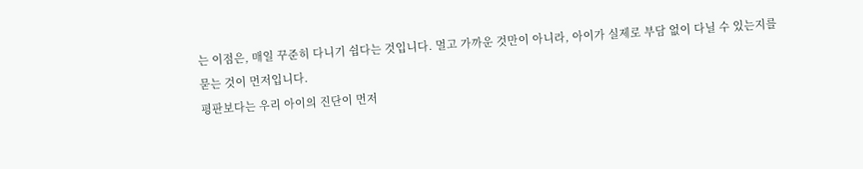는 이점은, 매일 꾸준히 다니기 쉽다는 것입니다. 멀고 가까운 것만이 아니라, 아이가 실제로 부담 없이 다닐 수 있는지를 묻는 것이 먼저입니다.
평판보다는 우리 아이의 진단이 먼저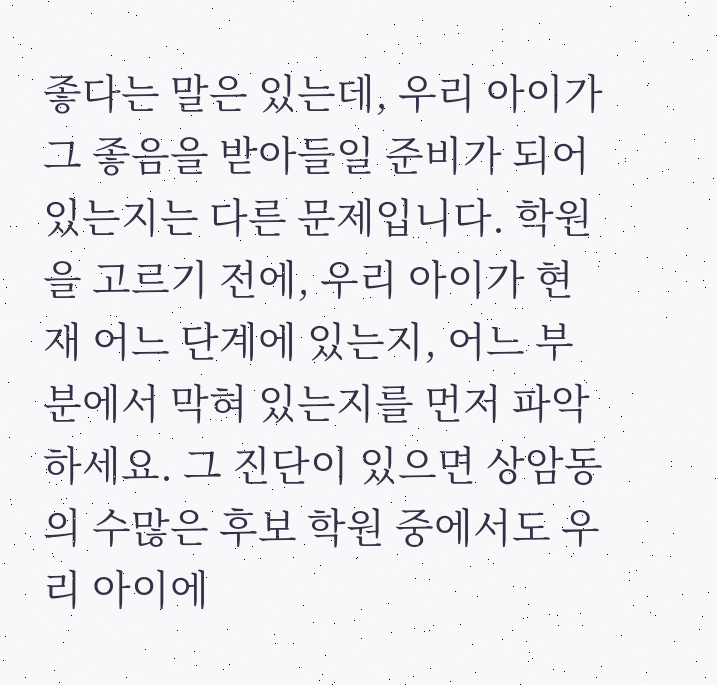좋다는 말은 있는데, 우리 아이가 그 좋음을 받아들일 준비가 되어 있는지는 다른 문제입니다. 학원을 고르기 전에, 우리 아이가 현재 어느 단계에 있는지, 어느 부분에서 막혀 있는지를 먼저 파악하세요. 그 진단이 있으면 상암동의 수많은 후보 학원 중에서도 우리 아이에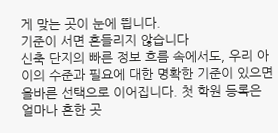게 맞는 곳이 눈에 띕니다.
기준이 서면 흔들리지 않습니다
신축 단지의 빠른 정보 흐름 속에서도, 우리 아이의 수준과 필요에 대한 명확한 기준이 있으면 올바른 선택으로 이어집니다. 첫 학원 등록은 얼마나 흔한 곳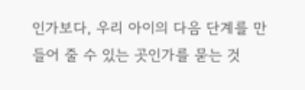인가보다, 우리 아이의 다음 단계를 만들어 줄 수 있는 곳인가를 묻는 것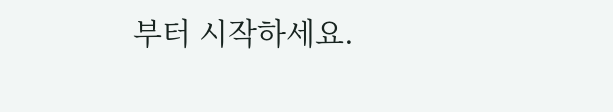부터 시작하세요.